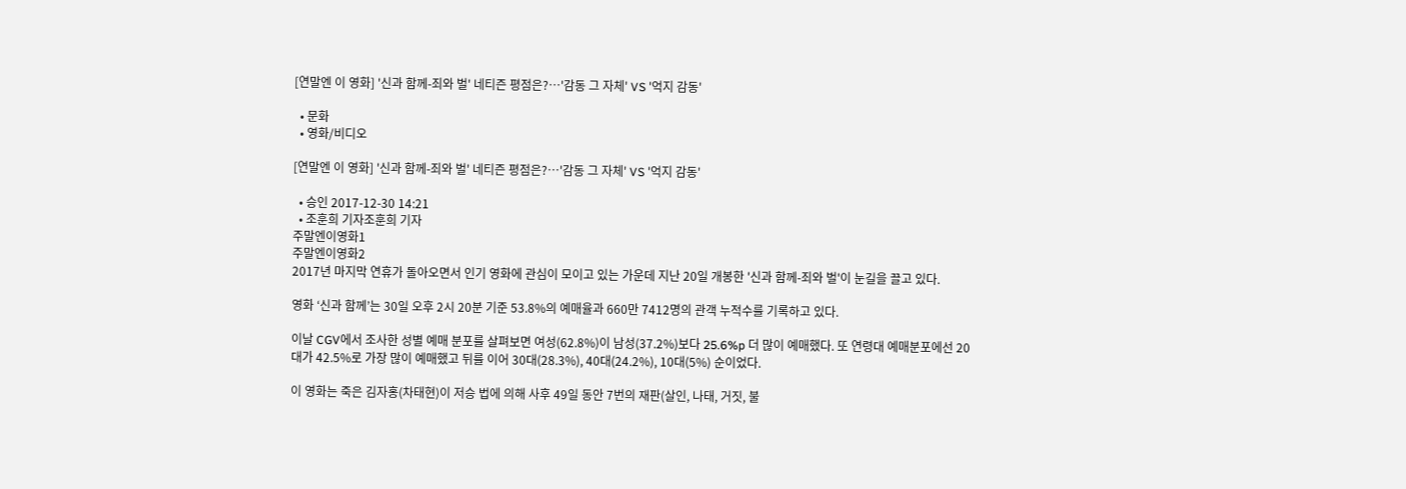[연말엔 이 영화] '신과 함께-죄와 벌' 네티즌 평점은?…'감동 그 자체' VS '억지 감동'

  • 문화
  • 영화/비디오

[연말엔 이 영화] '신과 함께-죄와 벌' 네티즌 평점은?…'감동 그 자체' VS '억지 감동'

  • 승인 2017-12-30 14:21
  • 조훈희 기자조훈희 기자
주말엔이영화1
주말엔이영화2
2017년 마지막 연휴가 돌아오면서 인기 영화에 관심이 모이고 있는 가운데 지난 20일 개봉한 '신과 함께-죄와 벌'이 눈길을 끌고 있다.

영화 ‘신과 함께’는 30일 오후 2시 20분 기준 53.8%의 예매율과 660만 7412명의 관객 누적수를 기록하고 있다.

이날 CGV에서 조사한 성별 예매 분포를 살펴보면 여성(62.8%)이 남성(37.2%)보다 25.6%p 더 많이 예매했다. 또 연령대 예매분포에선 20대가 42.5%로 가장 많이 예매했고 뒤를 이어 30대(28.3%), 40대(24.2%), 10대(5%) 순이었다.

이 영화는 죽은 김자홍(차태현)이 저승 법에 의해 사후 49일 동안 7번의 재판(살인, 나태, 거짓, 불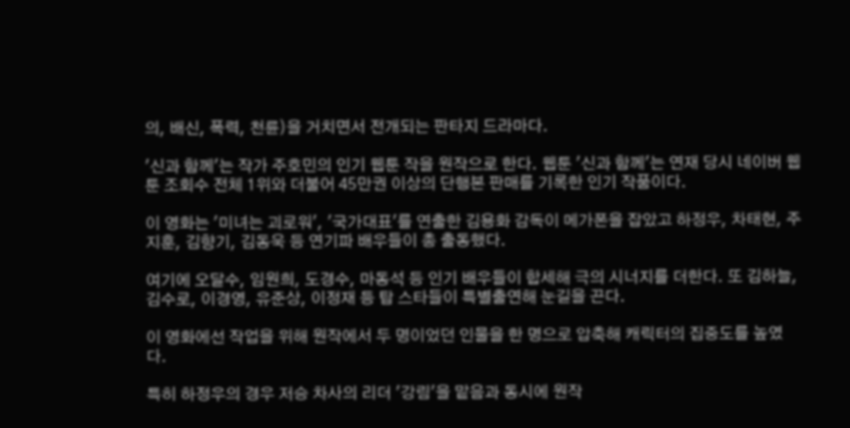의, 배신, 폭력, 천륜)을 거치면서 전개되는 판타지 드라마다.

'신과 함께'는 작가 주호민의 인기 웹툰 작을 원작으로 한다. 웹툰 '신과 함께'는 연재 당시 네이버 웹툰 조회수 전체 1위와 더불어 45만권 이상의 단행본 판매를 기록한 인기 작품이다.

이 영화는 '미녀는 괴로워', '국가대표'를 연출한 김용화 감독이 메가폰을 잡았고 하정우, 차태현, 주지훈, 김향기, 김동욱 등 연기파 배우들이 총 출동했다.

여기에 오달수, 임원희, 도경수, 마동석 등 인기 배우들이 합세해 극의 시너지를 더한다. 또 김하늘, 김수로, 이경영, 유준상, 이정재 등 탑 스타들이 특별출연해 눈길을 끈다.

이 영화에선 작업을 위해 원작에서 두 명이었던 인물을 한 명으로 압축해 캐릭터의 집중도를 높였다.

특히 하정우의 경우 저승 차사의 리더 '강림'을 맡음과 동시에 원작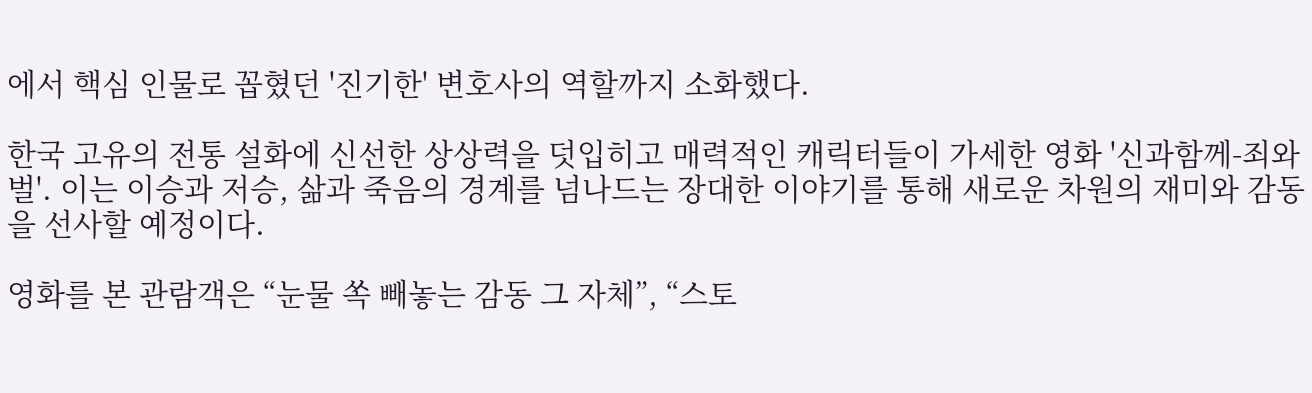에서 핵심 인물로 꼽혔던 '진기한' 변호사의 역할까지 소화했다.

한국 고유의 전통 설화에 신선한 상상력을 덧입히고 매력적인 캐릭터들이 가세한 영화 '신과함께-죄와 벌'. 이는 이승과 저승, 삶과 죽음의 경계를 넘나드는 장대한 이야기를 통해 새로운 차원의 재미와 감동을 선사할 예정이다.

영화를 본 관람객은 “눈물 쏙 빼놓는 감동 그 자체”, “스토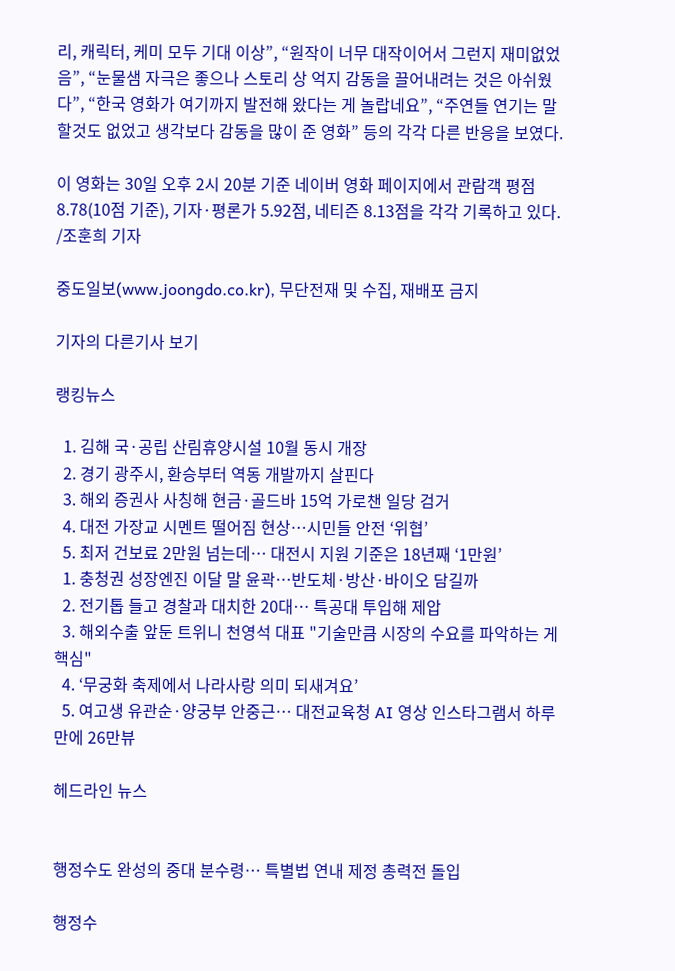리, 캐릭터, 케미 모두 기대 이상”, “원작이 너무 대작이어서 그런지 재미없었음”, “눈물샘 자극은 좋으나 스토리 상 억지 감동을 끌어내려는 것은 아쉬웠다”, “한국 영화가 여기까지 발전해 왔다는 게 놀랍네요”, “주연들 연기는 말할것도 없었고 생각보다 감동을 많이 준 영화” 등의 각각 다른 반응을 보였다.

이 영화는 30일 오후 2시 20분 기준 네이버 영화 페이지에서 관람객 평점 8.78(10점 기준), 기자·평론가 5.92점, 네티즌 8.13점을 각각 기록하고 있다. /조훈희 기자

중도일보(www.joongdo.co.kr), 무단전재 및 수집, 재배포 금지

기자의 다른기사 보기

랭킹뉴스

  1. 김해 국·공립 산림휴양시설 10월 동시 개장
  2. 경기 광주시, 환승부터 역동 개발까지 살핀다
  3. 해외 증권사 사칭해 현금·골드바 15억 가로챈 일당 검거
  4. 대전 가장교 시멘트 떨어짐 현상…시민들 안전 ‘위협’
  5. 최저 건보료 2만원 넘는데… 대전시 지원 기준은 18년째 ‘1만원’
  1. 충청권 성장엔진 이달 말 윤곽…반도체·방산·바이오 담길까
  2. 전기톱 들고 경찰과 대치한 20대… 특공대 투입해 제압
  3. 해외수출 앞둔 트위니 천영석 대표 "기술만큼 시장의 수요를 파악하는 게 핵심"
  4. ‘무궁화 축제에서 나라사랑 의미 되새겨요’
  5. 여고생 유관순·양궁부 안중근… 대전교육청 AI 영상 인스타그램서 하루 만에 26만뷰

헤드라인 뉴스


행정수도 완성의 중대 분수령… 특별법 연내 제정 총력전 돌입

행정수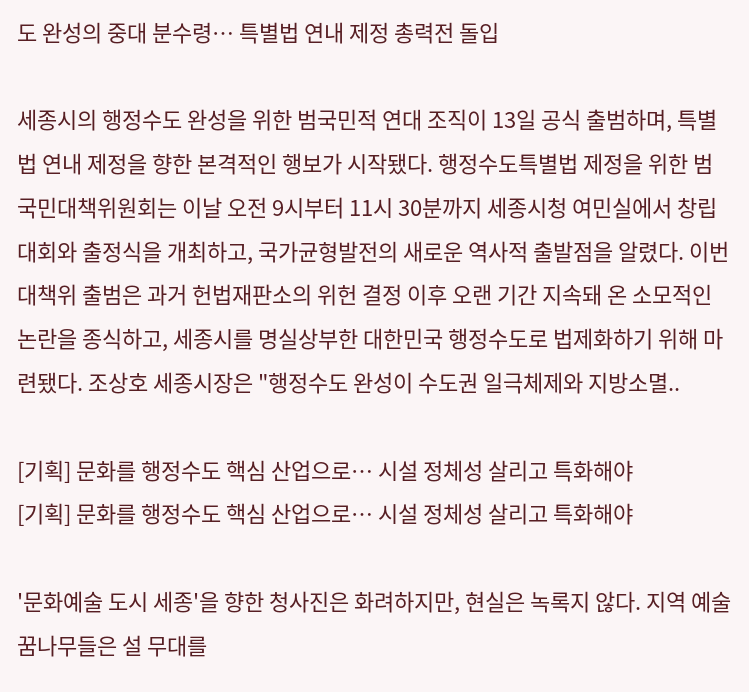도 완성의 중대 분수령… 특별법 연내 제정 총력전 돌입

세종시의 행정수도 완성을 위한 범국민적 연대 조직이 13일 공식 출범하며, 특별법 연내 제정을 향한 본격적인 행보가 시작됐다. 행정수도특별법 제정을 위한 범국민대책위원회는 이날 오전 9시부터 11시 30분까지 세종시청 여민실에서 창립대회와 출정식을 개최하고, 국가균형발전의 새로운 역사적 출발점을 알렸다. 이번 대책위 출범은 과거 헌법재판소의 위헌 결정 이후 오랜 기간 지속돼 온 소모적인 논란을 종식하고, 세종시를 명실상부한 대한민국 행정수도로 법제화하기 위해 마련됐다. 조상호 세종시장은 "행정수도 완성이 수도권 일극체제와 지방소멸..

[기획] 문화를 행정수도 핵심 산업으로… 시설 정체성 살리고 특화해야
[기획] 문화를 행정수도 핵심 산업으로… 시설 정체성 살리고 특화해야

'문화예술 도시 세종'을 향한 청사진은 화려하지만, 현실은 녹록지 않다. 지역 예술 꿈나무들은 설 무대를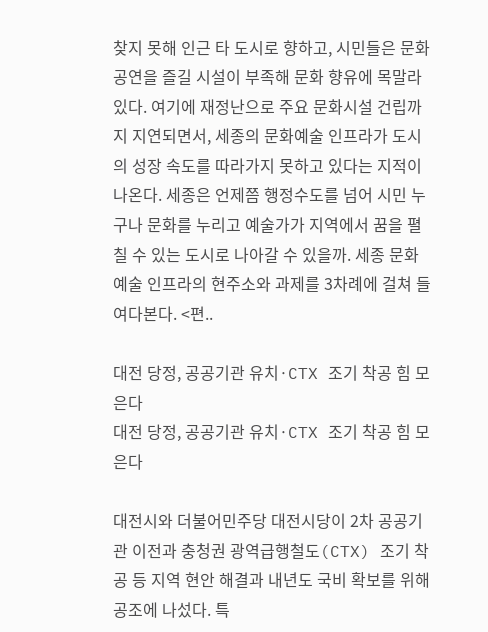찾지 못해 인근 타 도시로 향하고, 시민들은 문화공연을 즐길 시설이 부족해 문화 향유에 목말라 있다. 여기에 재정난으로 주요 문화시설 건립까지 지연되면서, 세종의 문화예술 인프라가 도시의 성장 속도를 따라가지 못하고 있다는 지적이 나온다. 세종은 언제쯤 행정수도를 넘어 시민 누구나 문화를 누리고 예술가가 지역에서 꿈을 펼칠 수 있는 도시로 나아갈 수 있을까. 세종 문화예술 인프라의 현주소와 과제를 3차례에 걸쳐 들여다본다. <편..

대전 당정, 공공기관 유치·CTX 조기 착공 힘 모은다
대전 당정, 공공기관 유치·CTX 조기 착공 힘 모은다

대전시와 더불어민주당 대전시당이 2차 공공기관 이전과 충청권 광역급행철도(CTX) 조기 착공 등 지역 현안 해결과 내년도 국비 확보를 위해 공조에 나섰다. 특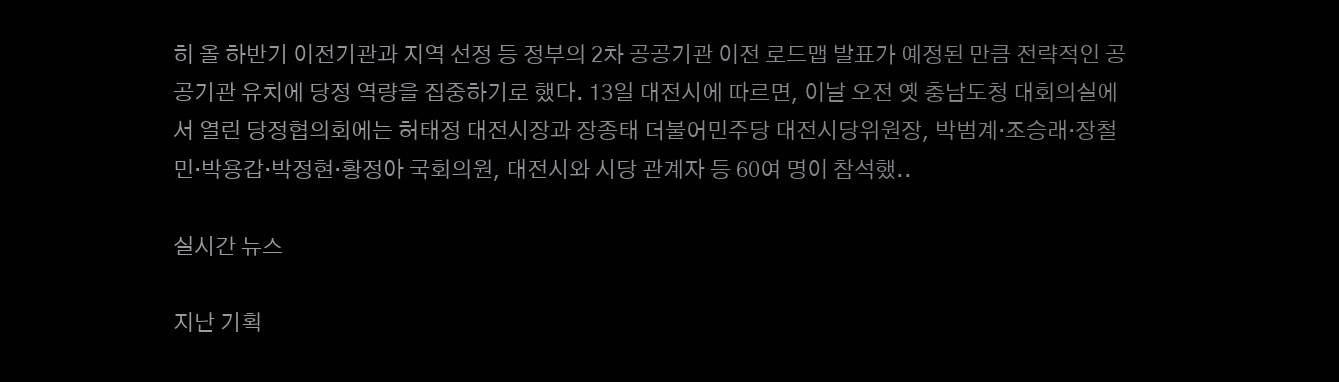히 올 하반기 이전기관과 지역 선정 등 정부의 2차 공공기관 이전 로드맵 발표가 예정된 만큼 전략적인 공공기관 유치에 당정 역량을 집중하기로 했다. 13일 대전시에 따르면, 이날 오전 옛 충남도청 대회의실에서 열린 당정협의회에는 허태정 대전시장과 장종태 더불어민주당 대전시당위원장, 박범계·조승래·장철민·박용갑·박정현·황정아 국회의원, 대전시와 시당 관계자 등 60여 명이 참석했..

실시간 뉴스

지난 기획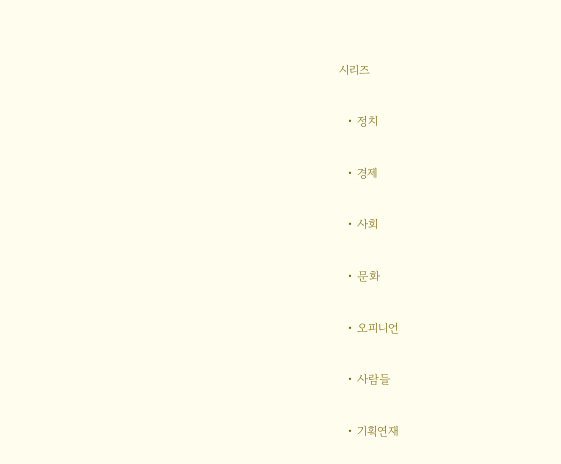시리즈

  • 정치

  • 경제

  • 사회

  • 문화

  • 오피니언

  • 사람들

  • 기획연재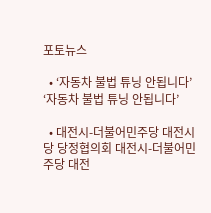포토뉴스

  • ‘자동차 불법 튜닝 안됩니다’ ‘자동차 불법 튜닝 안됩니다’

  • 대전시-더불어민주당 대전시당 당정협의회 대전시-더불어민주당 대전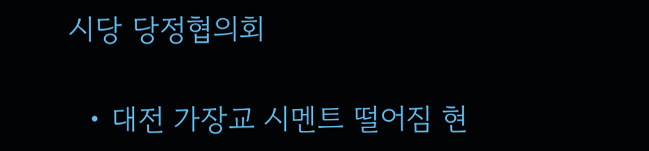시당 당정협의회

  • 대전 가장교 시멘트 떨어짐 현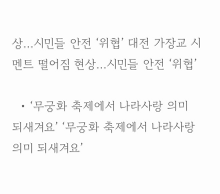상…시민들 안전 ‘위협’ 대전 가장교 시멘트 떨어짐 현상…시민들 안전 ‘위협’

  • ‘무궁화 축제에서 나라사랑 의미 되새겨요’ ‘무궁화 축제에서 나라사랑 의미 되새겨요’